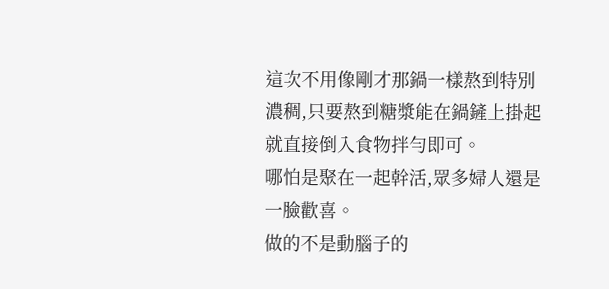這次不用像剛才那鍋一樣熬到特別濃稠,只要熬到糖漿能在鍋鏟上掛起就直接倒入食物拌勻即可。
哪怕是聚在一起幹活,眾多婦人還是一臉歡喜。
做的不是動腦子的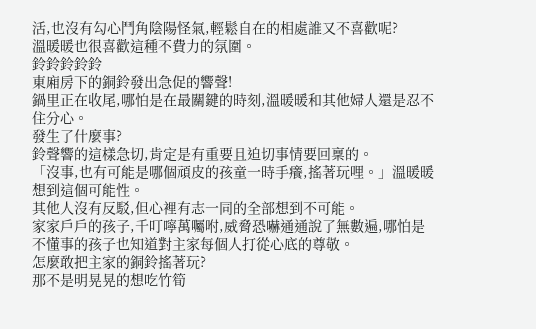活,也沒有勾心鬥角陰陽怪氣,輕鬆自在的相處誰又不喜歡呢?
溫暖暖也很喜歡這種不費力的氛圍。
鈴鈴鈴鈴鈴
東廂房下的銅鈴發出急促的響聲!
鍋里正在收尾,哪怕是在最關鍵的時刻,溫暖暖和其他婦人還是忍不住分心。
發生了什麼事?
鈴聲響的這樣急切,肯定是有重要且迫切事情要回稟的。
「沒事,也有可能是哪個頑皮的孩童一時手癢,搖著玩哩。」溫暖暖想到這個可能性。
其他人沒有反駁,但心裡有志一同的全部想到不可能。
家家戶戶的孩子,千叮嚀萬囑咐,威脅恐嚇通通說了無數遍,哪怕是不懂事的孩子也知道對主家每個人打從心底的尊敬。
怎麼敢把主家的銅鈴搖著玩?
那不是明晃晃的想吃竹筍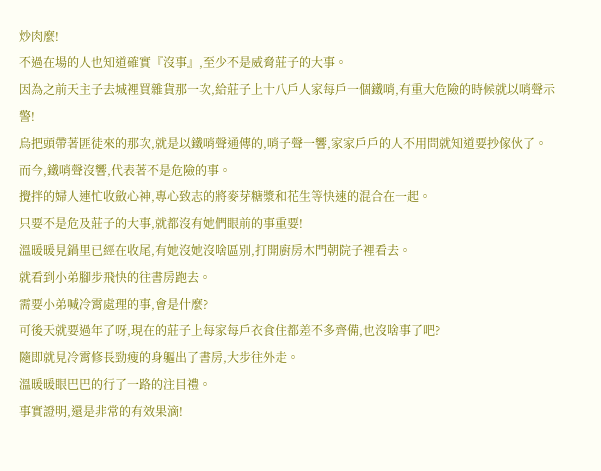炒肉麼!
不過在場的人也知道確實『沒事』,至少不是威脅莊子的大事。
因為之前天主子去城裡買雜貨那一次,給莊子上十八戶人家每戶一個鐵哨,有重大危險的時候就以哨聲示警!
烏把頭帶著匪徒來的那次,就是以鐵哨聲通傳的,哨子聲一響,家家戶戶的人不用問就知道要抄傢伙了。
而今,鐵哨聲沒響,代表著不是危險的事。
攪拌的婦人連忙收斂心神,專心致志的將麥芽糖漿和花生等快速的混合在一起。
只要不是危及莊子的大事,就都沒有她們眼前的事重要!
溫暖暖見鍋里已經在收尾,有她沒她沒啥區別,打開廚房木門朝院子裡看去。
就看到小弟腳步飛快的往書房跑去。
需要小弟喊冷霄處理的事,會是什麼?
可後天就要過年了呀,現在的莊子上每家每戶衣食住都差不多齊備,也沒啥事了吧?
隨即就見冷霄修長勁瘦的身軀出了書房,大步往外走。
溫暖暖眼巴巴的行了一路的注目禮。
事實證明,還是非常的有效果滴!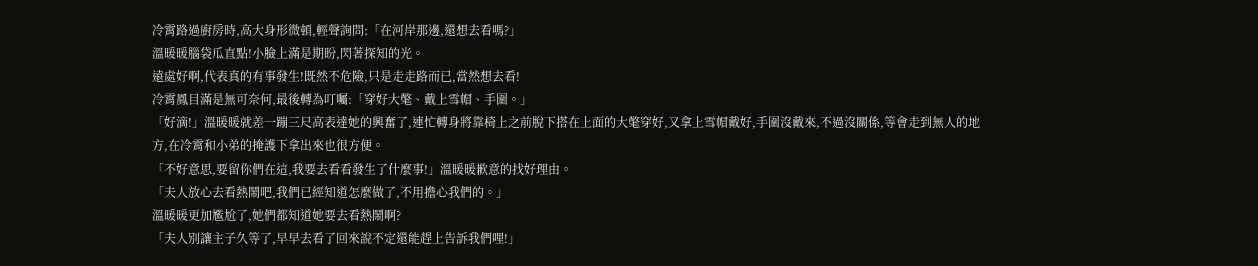冷霄路過廚房時,高大身形微頓,輕聲詢問:「在河岸那邊,還想去看嗎?」
溫暖暖腦袋瓜直點!小臉上滿是期盼,閃著探知的光。
遠處好啊,代表真的有事發生!既然不危險,只是走走路而已,當然想去看!
冷霄鳳目滿是無可奈何,最後轉為叮囑:「穿好大氅、戴上雪帽、手圍。」
「好滴!」溫暖暖就差一蹦三尺高表達她的興奮了,連忙轉身將靠椅上之前脫下搭在上面的大氅穿好,又拿上雪帽戴好,手圍沒戴來,不過沒關係,等會走到無人的地方,在冷霄和小弟的掩護下拿出來也很方便。
「不好意思,要留你們在這,我要去看看發生了什麼事!」溫暖暖歉意的找好理由。
「夫人放心去看熱鬧吧,我們已經知道怎麼做了,不用擔心我們的。」
溫暖暖更加尷尬了,她們都知道她要去看熱鬧啊?
「夫人別讓主子久等了,早早去看了回來說不定還能趕上告訴我們哩!」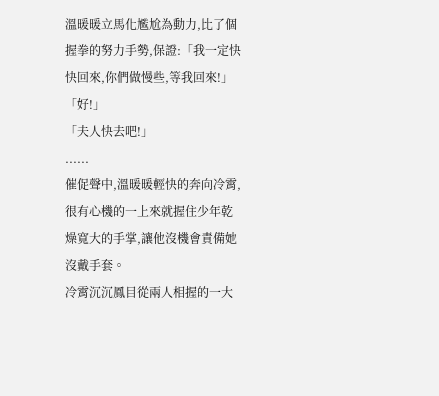溫暖暖立馬化尷尬為動力,比了個握拳的努力手勢,保證:「我一定快快回來,你們做慢些,等我回來!」
「好!」
「夫人快去吧!」
......
催促聲中,溫暖暖輕快的奔向冷霄,很有心機的一上來就握住少年乾燥寬大的手掌,讓他沒機會責備她沒戴手套。
冷霄沉沉鳳目從兩人相握的一大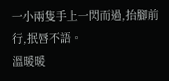一小兩隻手上一閃而過,抬腳前行,抿唇不語。
溫暖暖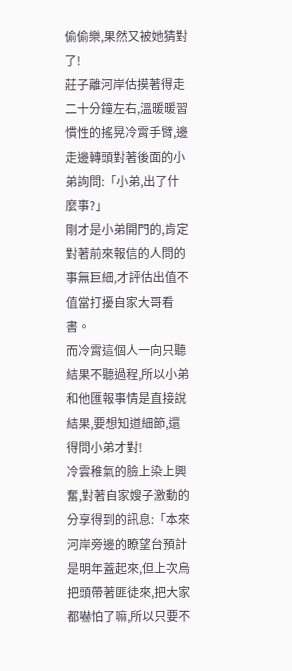偷偷樂,果然又被她猜對了!
莊子離河岸估摸著得走二十分鐘左右,溫暖暖習慣性的搖晃冷霄手臂,邊走邊轉頭對著後面的小弟詢問:「小弟,出了什麼事?」
剛才是小弟開門的,肯定對著前來報信的人問的事無巨細,才評估出值不值當打擾自家大哥看書。
而冷霄這個人一向只聽結果不聽過程,所以小弟和他匯報事情是直接說結果,要想知道細節,還得問小弟才對!
冷雲稚氣的臉上染上興奮,對著自家嫂子激動的分享得到的訊息:「本來河岸旁邊的瞭望台預計是明年蓋起來,但上次烏把頭帶著匪徒來,把大家都嚇怕了嘛,所以只要不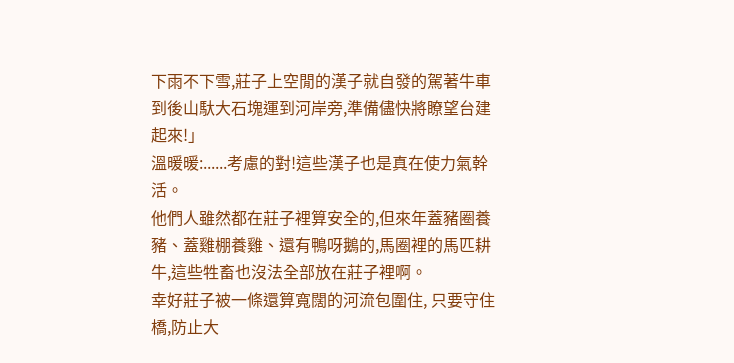下雨不下雪,莊子上空閒的漢子就自發的駕著牛車到後山馱大石塊運到河岸旁,準備儘快將瞭望台建起來!」
溫暖暖:......考慮的對!這些漢子也是真在使力氣幹活。
他們人雖然都在莊子裡算安全的,但來年蓋豬圈養豬、蓋雞棚養雞、還有鴨呀鵝的,馬圈裡的馬匹耕牛,這些牲畜也沒法全部放在莊子裡啊。
幸好莊子被一條還算寬闊的河流包圍住, 只要守住橋,防止大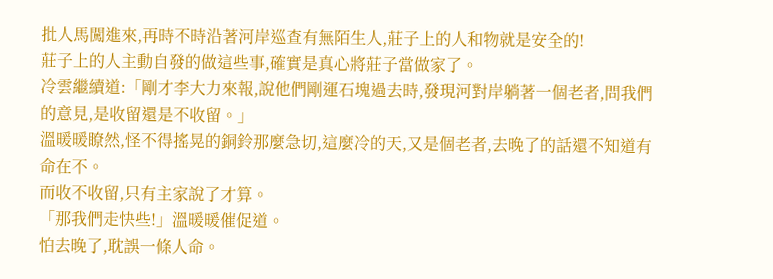批人馬闖進來,再時不時沿著河岸巡查有無陌生人,莊子上的人和物就是安全的!
莊子上的人主動自發的做這些事,確實是真心將莊子當做家了。
冷雲繼續道:「剛才李大力來報,說他們剛運石塊過去時,發現河對岸躺著一個老者,問我們的意見,是收留還是不收留。」
溫暖暖瞭然,怪不得搖晃的銅鈴那麼急切,這麼冷的天,又是個老者,去晚了的話還不知道有命在不。
而收不收留,只有主家說了才算。
「那我們走快些!」溫暖暖催促道。
怕去晚了,耽誤一條人命。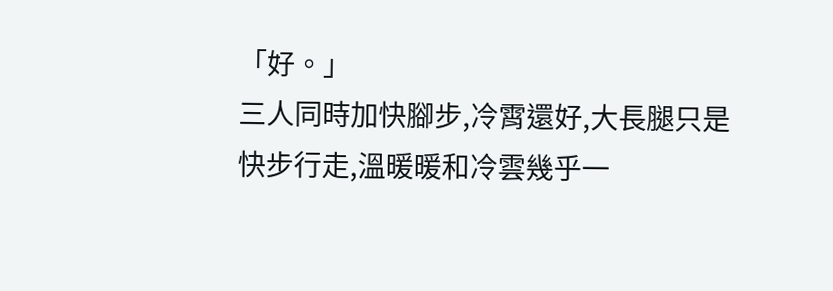「好。」
三人同時加快腳步,冷霄還好,大長腿只是快步行走,溫暖暖和冷雲幾乎一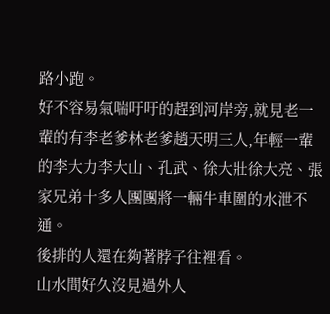路小跑。
好不容易氣喘吁吁的趕到河岸旁,就見老一輩的有李老爹林老爹趙天明三人,年輕一輩的李大力李大山、孔武、徐大壯徐大亮、張家兄弟十多人團團將一輛牛車圍的水泄不通。
後排的人還在夠著脖子往裡看。
山水間好久沒見過外人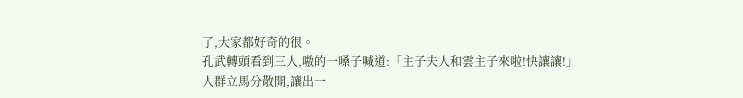了,大家都好奇的很。
孔武轉頭看到三人,嗷的一嗓子喊道:「主子夫人和雲主子來啦!快讓讓!」
人群立馬分散開,讓出一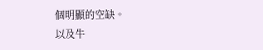個明顯的空缺。
以及牛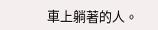車上躺著的人。